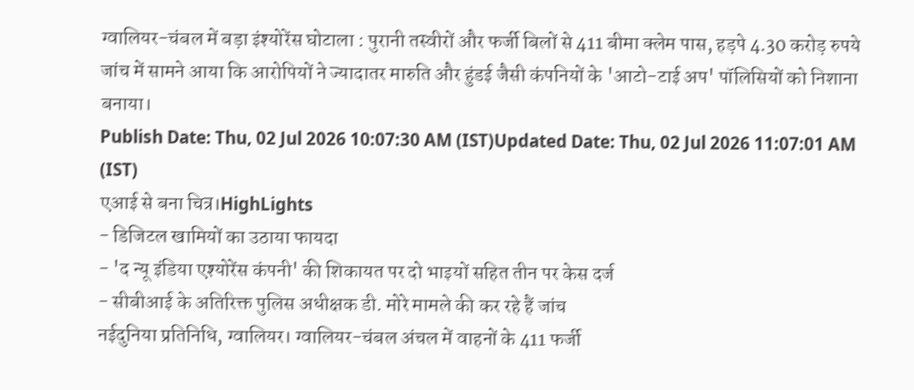ग्वालियर-चंबल में बड़ा इंश्योरेंस घोटाला : पुरानी तस्वीरों और फर्जी बिलों से 411 बीमा क्लेम पास, हड़पे 4.30 करोड़ रुपये
जांच में सामने आया कि आरोपियों ने ज्यादातर मारुति और हुंडई जैसी कंपनियों के 'आटो-टाई अप' पॉलिसियों को निशाना बनाया।
Publish Date: Thu, 02 Jul 2026 10:07:30 AM (IST)Updated Date: Thu, 02 Jul 2026 11:07:01 AM (IST)
एआई से बना चित्र।HighLights
- डिजिटल खामियों का उठाया फायदा
- 'द न्यू इंडिया एश्योरेंस कंपनी' की शिकायत पर दो भाइयों सहित तीन पर केस दर्ज
- सीबीआई के अतिरिक्त पुलिस अधीक्षक डी. मोरे मामले की कर रहे हैं जांच
नईदुनिया प्रतिनिधि, ग्वालियर। ग्वालियर-चंबल अंचल में वाहनों के 411 फर्जी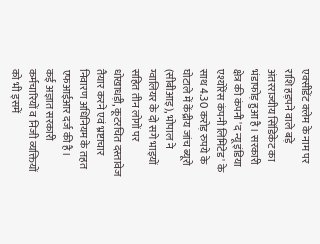एक्सीडेंट क्लेम के नाम पर राशि हड़पने वाले बड़े अंतरराज्यीय सिंडिकेट का भंडाफोड़ हुआ है। सरकारी क्षेत्र की कंपनी 'द न्यू इंडिया एश्योरेंस कंपनी लिमिटेड' के साथ 4.30 करोड़ रुपये के घोटाले में केंद्रीय जांच ब्यूरो (सीबीआइ), भोपाल ने ग्वालियर के दो सगे भाइयों सहित तीन लोगों पर धोखाधड़ी, कूटरचित दस्तावेज तैयार करने एवं भ्रष्टाचार निवारण अधिनियम के तहत एफआईआर दर्ज की है।
कई अज्ञात सरकारी कर्मचारियों व निजी व्यक्तियों को भी इसमें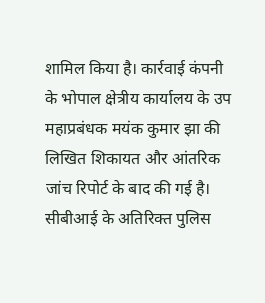शामिल किया है। कार्रवाई कंपनी के भोपाल क्षेत्रीय कार्यालय के उप महाप्रबंधक मयंक कुमार झा की लिखित शिकायत और आंतरिक जांच रिपोर्ट के बाद की गई है। सीबीआई के अतिरिक्त पुलिस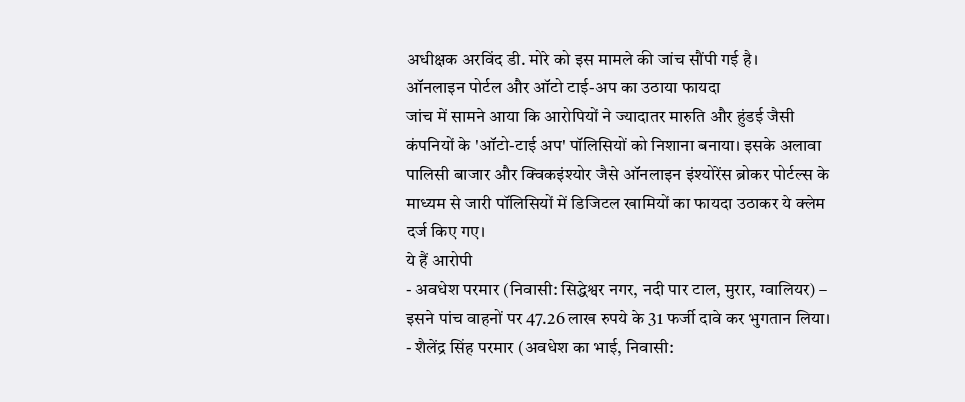अधीक्षक अरविंद डी. मोरे को इस मामले की जांच सौंपी गई है।
ऑनलाइन पोर्टल और ऑटो टाई-अप का उठाया फायदा
जांच में सामने आया कि आरोपियों ने ज्यादातर मारुति और हुंडई जैसी कंपनियों के 'ऑटो-टाई अप' पॉलिसियों को निशाना बनाया। इसके अलावा पालिसी बाजार और क्विकइंश्योर जैसे ऑनलाइन इंश्योरेंस ब्रोकर पोर्टल्स के माध्यम से जारी पॉलिसियों में डिजिटल खामियों का फायदा उठाकर ये क्लेम दर्ज किए गए।
ये हैं आरोपी
- अवधेश परमार (निवासी: सिद्धेश्वर नगर, नदी पार टाल, मुरार, ग्वालियर) – इसने पांच वाहनों पर 47.26 लाख रुपये के 31 फर्जी दावे कर भुगतान लिया।
- शैलेंद्र सिंह परमार (अवधेश का भाई, निवासी: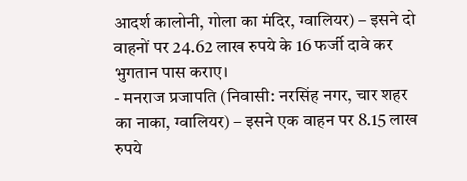आदर्श कालोनी, गोला का मंदिर, ग्वालियर) – इसने दो वाहनों पर 24.62 लाख रुपये के 16 फर्जी दावे कर भुगतान पास कराए।
- मनराज प्रजापति (निवासी: नरसिंह नगर, चार शहर का नाका, ग्वालियर) – इसने एक वाहन पर 8.15 लाख रुपये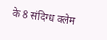के 8 संदिग्ध क्लेम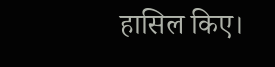हासिल किए।